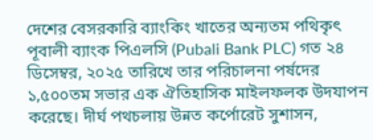দেশের বেসরকারি ব্যাংকিং খাতের অন্যতম পথিকৃৎ পূবালী ব্যাংক পিএলসি (Pubali Bank PLC) গত ২৪ ডিসেম্বর, ২০২৫ তারিখে তার পরিচালনা পর্ষদের ১,৫০০তম সভার এক ঐতিহাসিক মাইলফলক উদযাপন করেছে। দীর্ঘ পথচলায় উন্নত কর্পোরেট সুশাসন,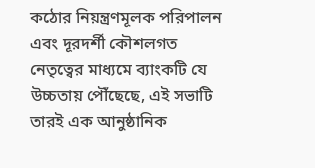কঠোর নিয়ন্ত্রণমূলক পরিপালন এবং দূরদর্শী কৌশলগত নেতৃত্বের মাধ্যমে ব্যাংকটি যে উচ্চতায় পৌঁছেছে, এই সভাটি তারই এক আনুষ্ঠানিক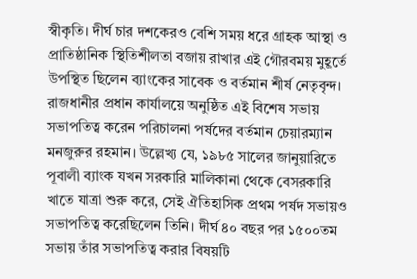স্বীকৃতি। দীর্ঘ চার দশকেরও বেশি সময় ধরে গ্রাহক আস্থা ও প্রাতিষ্ঠানিক স্থিতিশীলতা বজায় রাখার এই গৌরবময় মুহূর্তে উপস্থিত ছিলেন ব্যাংকের সাবেক ও বর্তমান শীর্ষ নেতৃবৃন্দ।
রাজধানীর প্রধান কার্যালয়ে অনুষ্ঠিত এই বিশেষ সভায় সভাপতিত্ব করেন পরিচালনা পর্ষদের বর্তমান চেয়ারম্যান মনজুরুর রহমান। উল্লেখ্য যে, ১৯৮৫ সালের জানুয়ারিতে পূবালী ব্যাংক যখন সরকারি মালিকানা থেকে বেসরকারি খাতে যাত্রা শুরু করে, সেই ঐতিহাসিক প্রথম পর্ষদ সভায়ও সভাপতিত্ব করেছিলেন তিনি। দীর্ঘ ৪০ বছর পর ১৫০০তম সভায় তাঁর সভাপতিত্ব করার বিষয়টি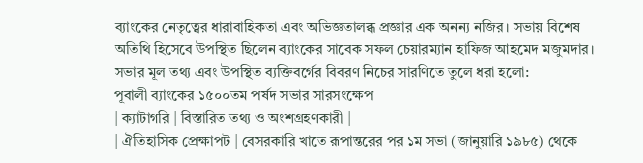ব্যাংকের নেতৃত্বের ধারাবাহিকতা এবং অভিজ্ঞতালব্ধ প্রজ্ঞার এক অনন্য নজির। সভায় বিশেষ অতিথি হিসেবে উপস্থিত ছিলেন ব্যাংকের সাবেক সফল চেয়ারম্যান হাফিজ আহমেদ মজুমদার।
সভার মূল তথ্য এবং উপস্থিত ব্যক্তিবর্গের বিবরণ নিচের সারণিতে তুলে ধরা হলো:
পূবালী ব্যাংকের ১৫০০তম পর্ষদ সভার সারসংক্ষেপ
| ক্যাটাগরি | বিস্তারিত তথ্য ও অংশগ্রহণকারী |
| ঐতিহাসিক প্রেক্ষাপট | বেসরকারি খাতে রূপান্তরের পর ১ম সভা (জানুয়ারি ১৯৮৫) থেকে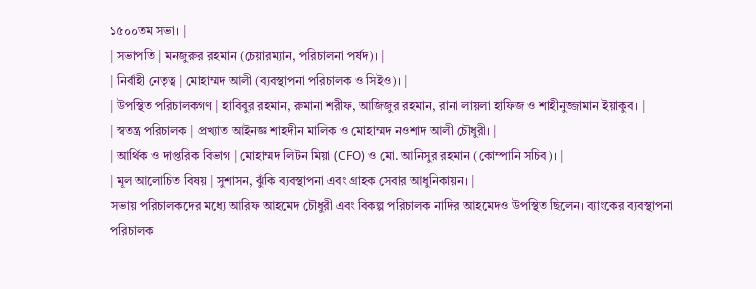১৫০০তম সভা। |
| সভাপতি | মনজুরুর রহমান (চেয়ারম্যান, পরিচালনা পর্ষদ)। |
| নির্বাহী নেতৃত্ব | মোহাম্মদ আলী (ব্যবস্থাপনা পরিচালক ও সিইও)। |
| উপস্থিত পরিচালকগণ | হাবিবুর রহমান, রুমানা শরীফ, আজিজুর রহমান, রানা লায়লা হাফিজ ও শাহীনুজ্জামান ইয়াকুব। |
| স্বতন্ত্র পরিচালক | প্রখ্যাত আইনজ্ঞ শাহদীন মালিক ও মোহাম্মদ নওশাদ আলী চৌধুরী। |
| আর্থিক ও দাপ্তরিক বিভাগ | মোহাম্মদ লিটন মিয়া (CFO) ও মো. আনিসুর রহমান (কোম্পানি সচিব)। |
| মূল আলোচিত বিষয় | সুশাসন, ঝুঁকি ব্যবস্থাপনা এবং গ্রাহক সেবার আধুনিকায়ন। |
সভায় পরিচালকদের মধ্যে আরিফ আহমেদ চৌধুরী এবং বিকল্প পরিচালক নাদির আহমেদও উপস্থিত ছিলেন। ব্যাংকের ব্যবস্থাপনা পরিচালক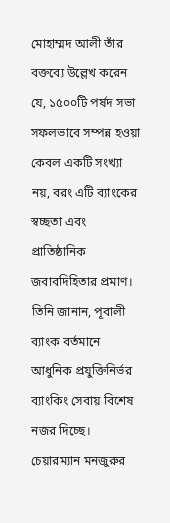মোহাম্মদ আলী তাঁর বক্তব্যে উল্লেখ করেন যে, ১৫০০টি পর্ষদ সভা সফলভাবে সম্পন্ন হওয়া কেবল একটি সংখ্যা নয়, বরং এটি ব্যাংকের স্বচ্ছতা এবং প্রাতিষ্ঠানিক জবাবদিহিতার প্রমাণ। তিনি জানান, পূবালী ব্যাংক বর্তমানে আধুনিক প্রযুক্তিনির্ভর ব্যাংকিং সেবায় বিশেষ নজর দিচ্ছে।
চেয়ারম্যান মনজুরুর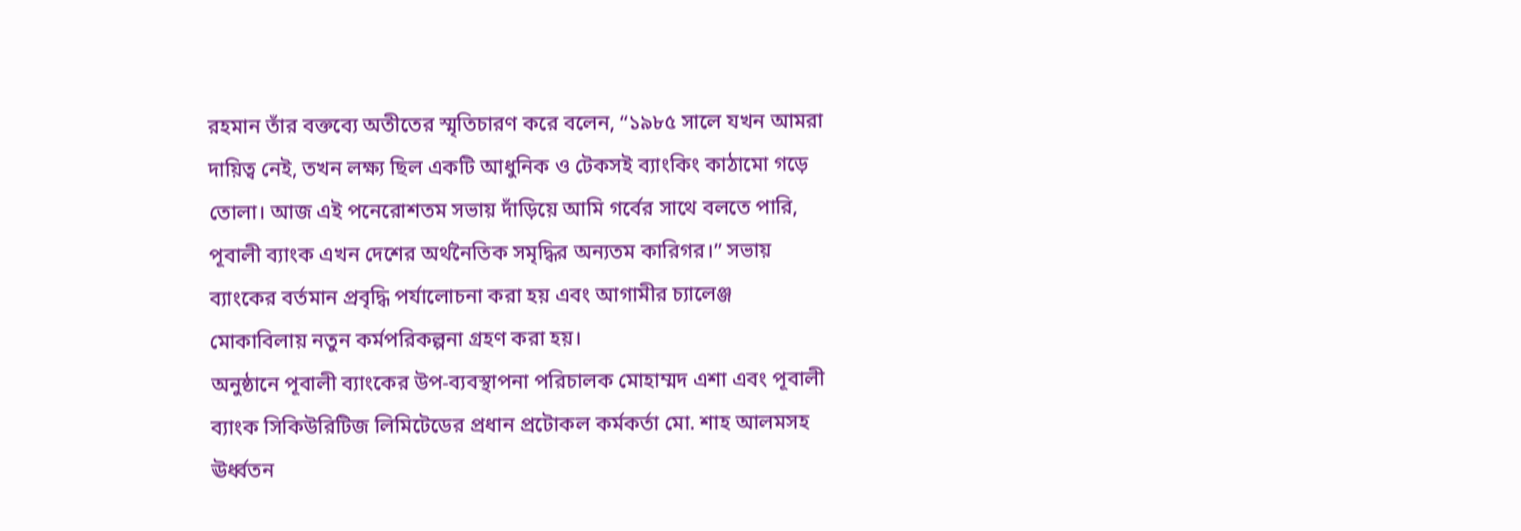রহমান তাঁর বক্তব্যে অতীতের স্মৃতিচারণ করে বলেন, “১৯৮৫ সালে যখন আমরা দায়িত্ব নেই, তখন লক্ষ্য ছিল একটি আধুনিক ও টেকসই ব্যাংকিং কাঠামো গড়ে তোলা। আজ এই পনেরোশতম সভায় দাঁড়িয়ে আমি গর্বের সাথে বলতে পারি, পূবালী ব্যাংক এখন দেশের অর্থনৈতিক সমৃদ্ধির অন্যতম কারিগর।” সভায় ব্যাংকের বর্তমান প্রবৃদ্ধি পর্যালোচনা করা হয় এবং আগামীর চ্যালেঞ্জ মোকাবিলায় নতুন কর্মপরিকল্পনা গ্রহণ করা হয়।
অনুষ্ঠানে পূবালী ব্যাংকের উপ-ব্যবস্থাপনা পরিচালক মোহাম্মদ এশা এবং পূবালী ব্যাংক সিকিউরিটিজ লিমিটেডের প্রধান প্রটোকল কর্মকর্তা মো. শাহ আলমসহ ঊর্ধ্বতন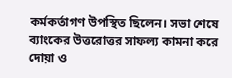কর্মকর্তাগণ উপস্থিত ছিলেন। সভা শেষে ব্যাংকের উত্তরোত্তর সাফল্য কামনা করে দোয়া ও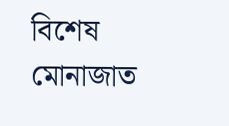বিশেষ মোনাজাত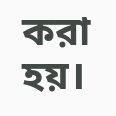করা হয়।